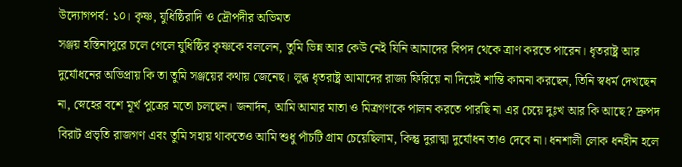উদ্যোগপর্ব: ১০। কৃষ্ণ, যুধিষ্ঠিরাদি ও দ্রৌপদীর অভিমত
সঞ্জয় হস্তিনাপুরে চলে গেলে যুধিষ্ঠির কৃষ্ণকে বললেন, তুমি ভিন্ন আর কেউ নেই যিনি আমাদের বিপদ থেকে ত্রাণ করতে পারেন। ধৃতরাষ্ট্র আর দুর্যোধনের অভিপ্রায় কি তা তুমি সঞ্জয়ের কথায় জেনেছ। লুব্ধ ধৃতরাষ্ট্র আমাদের রাজ্য ফিরিয়ে না দিয়েই শান্তি কামনা করছেন, তিনি স্বধর্ম দেখছেন না, স্নেহের বশে মূর্খ পুত্রের মতো চলছেন। জনার্দন, আমি আমার মাতা ও মিত্রগণকে পালন করতে পারছি না এর চেয়ে দুঃখ আর কি আছে? দ্রুপদ বিরাট প্রভৃতি রাজগণ এবং তুমি সহায় থাকতেও আমি শুধু পাঁচটি গ্রাম চেয়েছিলাম, কিন্তু দুরাত্মা দুর্যোধন তাও দেবে না। ধনশালী লোক ধনহীন হলে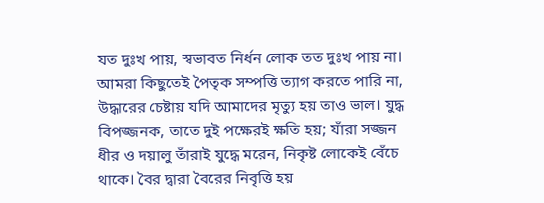যত দুঃখ পায়, স্বভাবত নির্ধন লোক তত দুঃখ পায় না। আমরা কিছুতেই পৈতৃক সম্পত্তি ত্যাগ করতে পারি না, উদ্ধারের চেষ্টায় যদি আমাদের মৃত্যু হয় তাও ভাল। যুদ্ধ বিপজ্জনক, তাতে দুই পক্ষেরই ক্ষতি হয়; যাঁরা সজ্জন ধীর ও দয়ালু তাঁরাই যুদ্ধে মরেন, নিকৃষ্ট লোকেই বেঁচে থাকে। বৈর দ্বারা বৈরের নিবৃত্তি হয়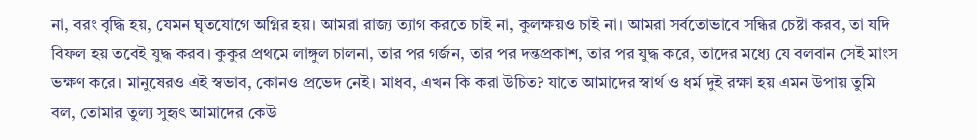না, বরং বৃদ্ধি হয়, যেমন ঘৃতযোগে অগ্নির হয়। আমরা রাজ্য ত্যাগ করতে চাই না, কুলক্ষয়ও চাই না। আমরা সর্বতোভাবে সন্ধির চেষ্টা করব, তা যদি বিফল হয় তবেই যুদ্ধ করব। কুকুর প্রথমে লাঙ্গুল চালনা, তার পর গর্জন, তার পর দন্তপ্রকাশ, তার পর যুদ্ধ করে, তাদের মধ্যে যে বলবান সেই মাংস ভক্ষণ করে। মানুষেরও এই স্বভাব, কোনও প্রভেদ নেই। মাধব, এখন কি করা উচিত? যাতে আমাদের স্বার্থ ও ধর্ম দুই রক্ষা হয় এমন উপায় তুমি বল, তোমার তুল্য সুহৃৎ আমাদের কেউ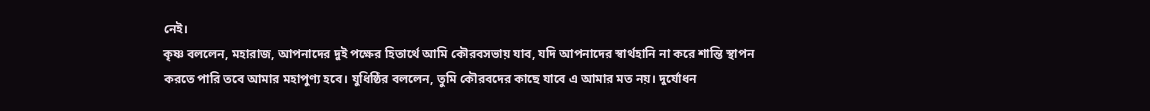নেই।
কৃষ্ণ বললেন, মহারাজ, আপনাদের দুই পক্ষের হিতার্থে আমি কৌরবসভায় যাব, যদি আপনাদের স্বার্থহানি না করে শান্তি স্থাপন করতে পারি তবে আমার মহাপুণ্য হবে। যুধিষ্ঠির বললেন, তুমি কৌরবদের কাছে যাবে এ আমার মত নয়। দুর্যোধন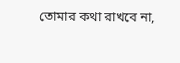তোমার কথা রাখবে না,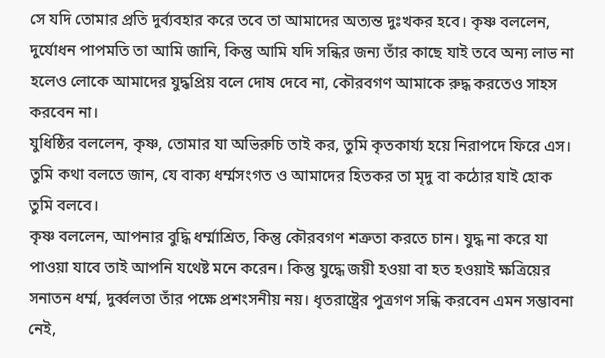সে যদি তোমার প্রতি দুর্ব্যবহার করে তবে তা আমাদের অত্যন্ত দুঃখকর হবে। কৃষ্ণ বললেন, দুর্যোধন পাপমতি তা আমি জানি, কিন্তু আমি যদি সন্ধির জন্য তাঁর কাছে যাই তবে অন্য লাভ না হলেও লোকে আমাদের যুদ্ধপ্রিয় বলে দোষ দেবে না, কৌরবগণ আমাকে রুদ্ধ করতেও সাহস করবেন না।
যুধিষ্ঠির বললেন, কৃষ্ণ, তোমার যা অভিরুচি তাই কর, তুমি কৃতকার্য্য হয়ে নিরাপদে ফিরে এস। তুমি কথা বলতে জান, যে বাক্য ধর্ম্মসংগত ও আমাদের হিতকর তা মৃদু বা কঠোর যাই হোক তুমি বলবে।
কৃষ্ণ বললেন, আপনার বুদ্ধি ধর্ম্মাশ্রিত, কিন্তু কৌরবগণ শত্রুতা করতে চান। যুদ্ধ না করে যা পাওয়া যাবে তাই আপনি যথেষ্ট মনে করেন। কিন্তু যুদ্ধে জয়ী হওয়া বা হত হওয়াই ক্ষত্রিয়ের সনাতন ধর্ম্ম, দুর্ব্বলতা তাঁর পক্ষে প্রশংসনীয় নয়। ধৃতরাষ্ট্রের পুত্রগণ সন্ধি করবেন এমন সম্ভাবনা নেই,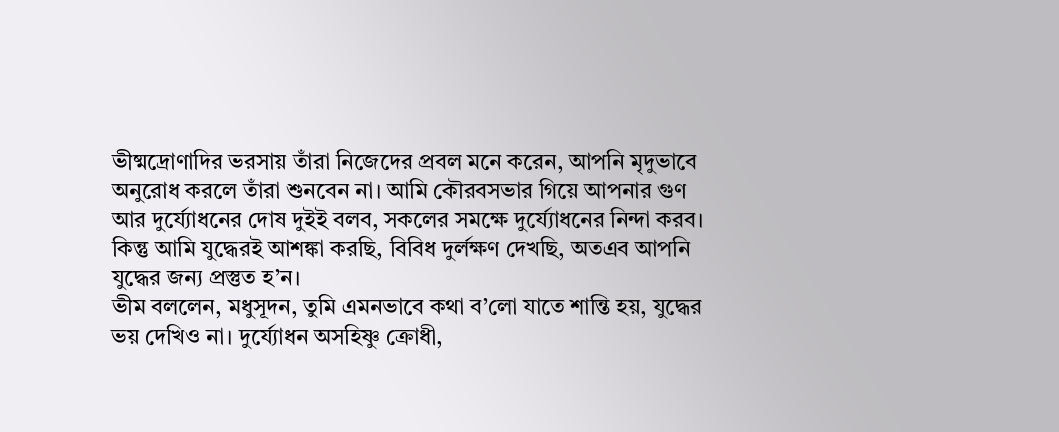ভীষ্মদ্রোণাদির ভরসায় তাঁরা নিজেদের প্রবল মনে করেন, আপনি মৃদুভাবে অনুরোধ করলে তাঁরা শুনবেন না। আমি কৌরবসভার গিয়ে আপনার গুণ আর দুর্য্যোধনের দোষ দুইই বলব, সকলের সমক্ষে দুর্য্যোধনের নিন্দা করব। কিন্তু আমি যুদ্ধেরই আশঙ্কা করছি, বিবিধ দুর্লক্ষণ দেখছি, অতএব আপনি যুদ্ধের জন্য প্রস্তুত হ’ন।
ভীম বললেন, মধুসূদন, তুমি এমনভাবে কথা ব’লো যাতে শান্তি হয়, যুদ্ধের ভয় দেখিও না। দুর্য্যোধন অসহিষ্ণু ক্রোধী,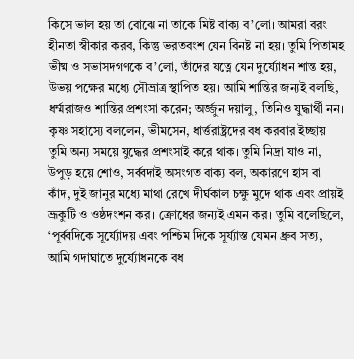কিসে ভাল হয় তা বোঝে না তাকে মিষ্ট বাক্য ব’লো। আমরা বরং হীনতা স্বীকার করব, কিন্তু ভরতবংশ যেন বিনষ্ট না হয়। তুমি পিতামহ ভীষ্ম ও সভাসদগণকে ব’লো, তাঁদের যত্নে যেন দুর্য্যোধন শান্ত হয়, উভয় পক্ষের মধ্যে সৌভ্রাত্র স্থাপিত হয়। আমি শান্তির জন্যই বলছি, ধর্ম্মরাজও শান্তির প্রশংসা করেন; অর্জ্জুন দয়ালু, তিনিও যুদ্ধার্থী নন।
কৃষ্ণ সহাস্যে বললেন, ভীমসেন, ধার্ত্তরাষ্ট্রদের বধ করবার ইচ্ছায় তুমি অন্য সময়ে যুদ্ধের প্রশংসাই করে থাক। তুমি নিদ্রা যাও না, উপুড় হয়ে শোও, সর্ব্বদাই অসংগত বাক্য বল, অকারণে হাস বা কাঁদ, দুই জানুর মধ্যে মাথা রেখে দীর্ঘকাল চক্ষু মুদে থাক এবং প্রায়ই ভ্রূকুটি ও ওষ্ঠদংশন কর। ক্রোধের জন্যই এমন কর। তুমি বলেছিলে, ‘পূর্ব্বদিকে সূর্য্যোদয় এবং পশ্চিম দিকে সূর্য্যাস্ত যেমন ধ্রুব সত্য, আমি গদাঘাতে দুর্য্যোধনকে বধ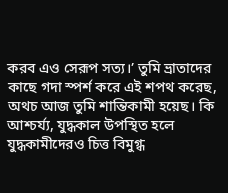করব এও সেরূপ সত্য।’ তুমি ভ্রাতাদের কাছে গদা স্পর্শ করে এই শপথ করেছ, অথচ আজ তুমি শান্তিকামী হয়েছ। কি আশ্চর্য্য, যুদ্ধকাল উপস্থিত হলে যুদ্ধকামীদেরও চিত্ত বিমুগ্ধ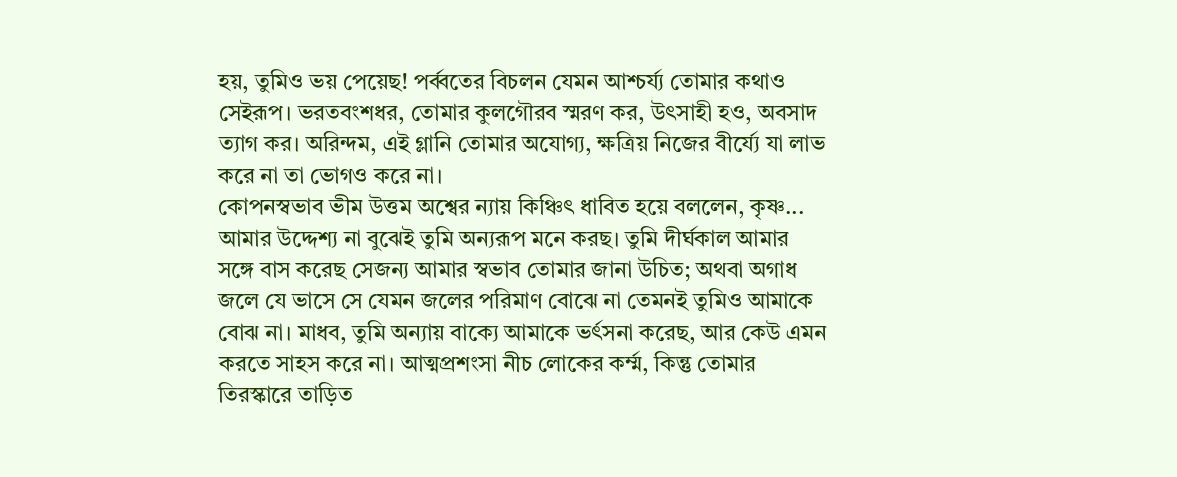হয়, তুমিও ভয় পেয়েছ! পর্ব্বতের বিচলন যেমন আশ্চর্য্য তোমার কথাও সেইরূপ। ভরতবংশধর, তোমার কুলগৌরব স্মরণ কর, উৎসাহী হও, অবসাদ ত্যাগ কর। অরিন্দম, এই গ্লানি তোমার অযোগ্য, ক্ষত্রিয় নিজের বীর্য্যে যা লাভ করে না তা ভোগও করে না।
কোপনস্বভাব ভীম উত্তম অশ্বের ন্যায় কিঞ্চিৎ ধাবিত হয়ে বললেন, কৃষ্ণ... আমার উদ্দেশ্য না বুঝেই তুমি অন্যরূপ মনে করছ। তুমি দীর্ঘকাল আমার সঙ্গে বাস করেছ সেজন্য আমার স্বভাব তোমার জানা উচিত; অথবা অগাধ জলে যে ভাসে সে যেমন জলের পরিমাণ বোঝে না তেমনই তুমিও আমাকে বোঝ না। মাধব, তুমি অন্যায় বাক্যে আমাকে ভর্ৎসনা করেছ, আর কেউ এমন করতে সাহস করে না। আত্মপ্রশংসা নীচ লোকের কর্ম্ম, কিন্তু তোমার তিরস্কারে তাড়িত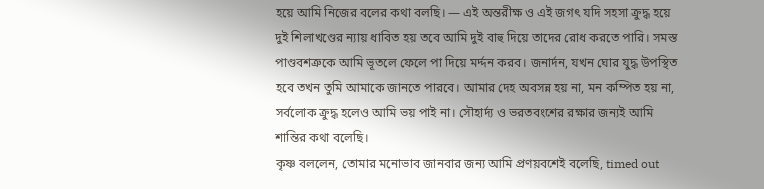হয়ে আমি নিজের বলের কথা বলছি। — এই অন্তরীক্ষ ও এই জগৎ যদি সহসা ক্রুদ্ধ হয়ে দুই শিলাখণ্ডের ন্যায় ধাবিত হয় তবে আমি দুই বাহু দিয়ে তাদের রোধ করতে পারি। সমস্ত পাণ্ডবশত্রুকে আমি ভূতলে ফেলে পা দিয়ে মর্দ্দন করব। জনার্দন, যখন ঘোর যুদ্ধ উপস্থিত হবে তখন তুমি আমাকে জানতে পারবে। আমার দেহ অবসন্ন হয় না, মন কম্পিত হয় না, সর্বলোক ক্রুদ্ধ হলেও আমি ভয় পাই না। সৌহার্দ্য ও ভরতবংশের রক্ষার জন্যই আমি শান্তির কথা বলেছি।
কৃষ্ণ বললেন, তোমার মনোভাব জানবার জন্য আমি প্রণয়বশেই বলেছি, timed out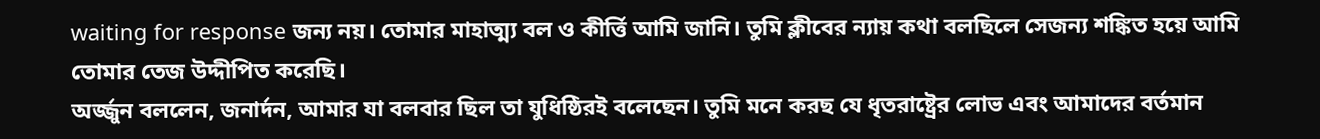waiting for response জন্য নয়। তোমার মাহাত্ম্য বল ও কীর্ত্তি আমি জানি। তুমি ক্লীবের ন্যায় কথা বলছিলে সেজন্য শঙ্কিত হয়ে আমি তোমার তেজ উদ্দীপিত করেছি।
অর্জ্জুন বললেন, জনার্দন, আমার যা বলবার ছিল তা যুধিষ্ঠিরই বলেছেন। তুমি মনে করছ যে ধৃতরাষ্ট্রের লোভ এবং আমাদের বর্তমান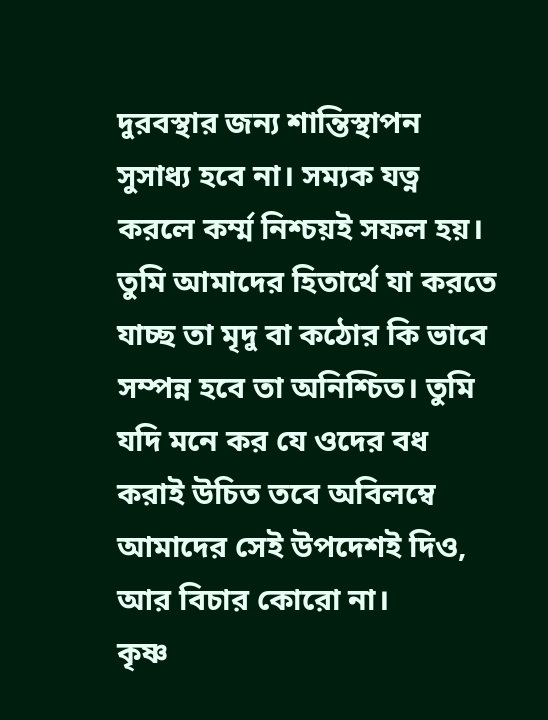দুরবস্থার জন্য শান্তিস্থাপন সুসাধ্য হবে না। সম্যক যত্ন করলে কর্ম্ম নিশ্চয়ই সফল হয়। তুমি আমাদের হিতার্থে যা করতে যাচ্ছ তা মৃদু বা কঠোর কি ভাবে সম্পন্ন হবে তা অনিশ্চিত। তুমি যদি মনে কর যে ওদের বধ করাই উচিত তবে অবিলম্বে আমাদের সেই উপদেশই দিও, আর বিচার কোরো না।
কৃষ্ণ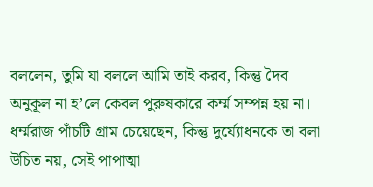বললেন, তুমি যা বললে আমি তাই করব, কিন্তু দৈব অনুকূল না হ’লে কেবল পুরুষকারে কর্ম্ম সম্পন্ন হয় না। ধৰ্ম্মরাজ পাঁচটি গ্রাম চেয়েছেন, কিন্তু দুর্য্যোধনকে তা বলা উচিত নয়, সেই পাপাত্মা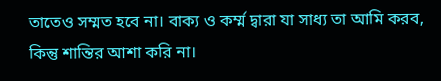তাতেও সম্মত হবে না। বাক্য ও কর্ম্ম দ্বারা যা সাধ্য তা আমি করব, কিন্তু শান্তির আশা করি না।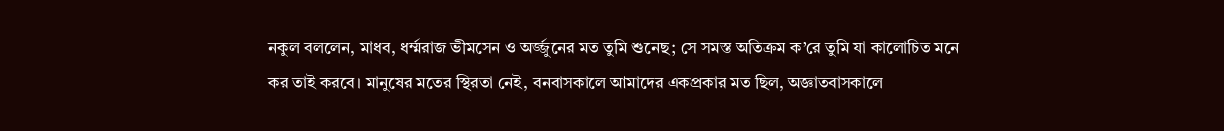নকুল বললেন, মাধব, ধৰ্ম্মরাজ ভীমসেন ও অর্জ্জুনের মত তুমি শুনেছ; সে সমস্ত অতিক্রম ক’রে তুমি যা কালোচিত মনে কর তাই করবে। মানুষের মতের স্থিরতা নেই, বনবাসকালে আমাদের একপ্রকার মত ছিল, অজ্ঞাতবাসকালে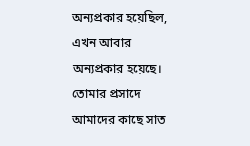অন্যপ্রকার হয়েছিল, এখন আবার অন্যপ্রকার হয়েছে। তোমার প্রসাদে আমাদের কাছে সাত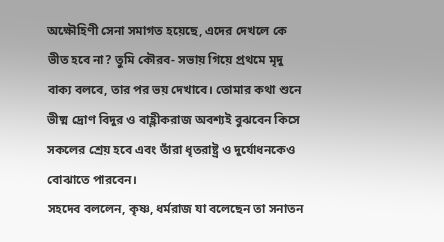অক্ষৌহিণী সেনা সমাগত হয়েছে, এদের দেখলে কে ভীত হবে না? তুমি কৌরব- সভায় গিয়ে প্রথমে মৃদু বাক্য বলবে, তার পর ভয় দেখাবে। তোমার কথা শুনে ভীষ্ম দ্রোণ বিদুর ও বাহ্লীকরাজ অবশ্যই বুঝবেন কিসে সকলের শ্রেয় হবে এবং তাঁরা ধৃতরাষ্ট্র ও দুর্যোধনকেও বোঝাতে পারবেন।
সহদেব বললেন, কৃষ্ণ, ধর্মরাজ যা বলেছেন তা সনাতন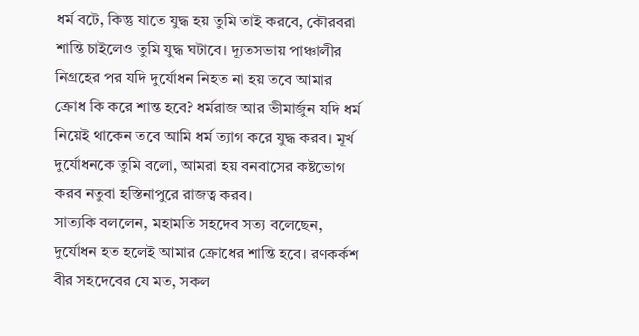ধর্ম বটে, কিন্তু যাতে যুদ্ধ হয় তুমি তাই করবে, কৌরবরা শান্তি চাইলেও তুমি যুদ্ধ ঘটাবে। দ্যূতসভায় পাঞ্চালীর নিগ্রহের পর যদি দুর্যোধন নিহত না হয় তবে আমার ক্রোধ কি করে শান্ত হবে? ধর্মরাজ আর ভীমার্জুন যদি ধর্ম নিয়েই থাকেন তবে আমি ধর্ম ত্যাগ করে যুদ্ধ করব। মূর্খ দুর্যোধনকে তুমি বলো, আমরা হয় বনবাসের কষ্টভোগ করব নতুবা হস্তিনাপুরে রাজত্ব করব।
সাত্যকি বললেন, মহামতি সহদেব সত্য বলেছেন, দুর্যোধন হত হলেই আমার ক্রোধের শান্তি হবে। রণকর্কশ বীর সহদেবের যে মত, সকল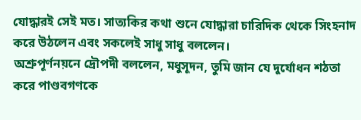যোদ্ধারই সেই মত। সাত্যকির কথা শুনে যোদ্ধারা চারিদিক থেকে সিংহনাদ করে উঠলেন এবং সকলেই সাধু সাধু বললেন।
অশ্রুপূর্ণনয়নে দ্রৌপদী বললেন, মধুসূদন, তুমি জান যে দুর্যোধন শঠতা করে পাণ্ডবগণকে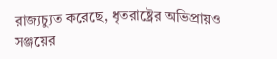রাজ্যচ্যুত করেছে, ধৃতরাষ্ট্রের অভিপ্রায়ও সঞ্জয়ের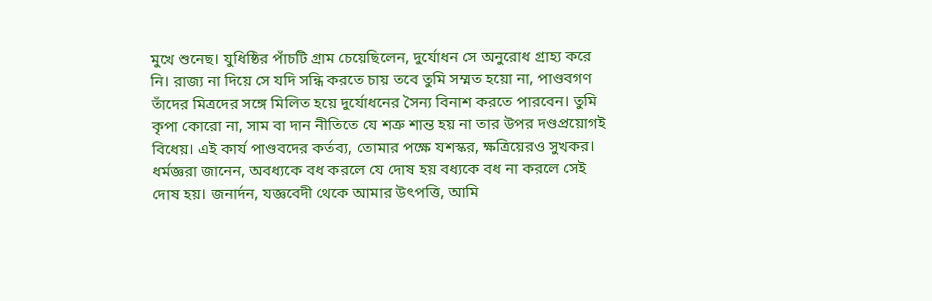মুখে শুনেছ। যুধিষ্ঠির পাঁচটি গ্রাম চেয়েছিলেন, দুর্যোধন সে অনুরোধ গ্রাহ্য করে নি। রাজ্য না দিয়ে সে যদি সন্ধি করতে চায় তবে তুমি সম্মত হয়ো না, পাণ্ডবগণ তাঁদের মিত্রদের সঙ্গে মিলিত হয়ে দুর্যোধনের সৈন্য বিনাশ করতে পারবেন। তুমি কৃপা কোরো না, সাম বা দান নীতিতে যে শত্রু শান্ত হয় না তার উপর দণ্ডপ্রয়োগই বিধেয়। এই কার্য পাণ্ডবদের কর্তব্য, তোমার পক্ষে যশস্কর, ক্ষত্রিয়েরও সুখকর। ধর্মজ্ঞরা জানেন, অবধ্যকে বধ করলে যে দোষ হয় বধ্যকে বধ না করলে সেই দোষ হয়। জনার্দন, যজ্ঞবেদী থেকে আমার উৎপত্তি, আমি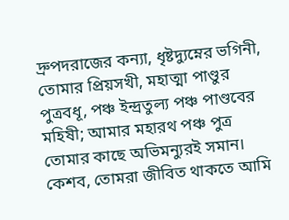দ্রুপদরাজের কন্যা, ধৃষ্টদ্যুম্নের ভগিনী, তোমার প্রিয়সখী, মহাত্মা পাণ্ডুর পুত্রবধূ, পঞ্চ ইন্দ্রতুল্য পঞ্চ পাণ্ডবের মহিষী; আমার মহারথ পঞ্চ পুত্র তোমার কাছে অভিমন্যুরই সমান। কেশব, তোমরা জীবিত থাকতে আমি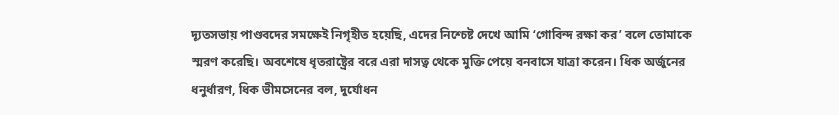দ্যূতসভায় পাণ্ডবদের সমক্ষেই নিগৃহীত হয়েছি, এদের নিশ্চেষ্ট দেখে আমি ‘গোবিন্দ রক্ষা কর’ বলে তোমাকে স্মরণ করেছি। অবশেষে ধৃতরাষ্ট্রের বরে এরা দাসত্ব থেকে মুক্তি পেয়ে বনবাসে যাত্রা করেন। ধিক অর্জুনের ধনুর্ধারণ, ধিক ভীমসেনের বল, দুর্যোধন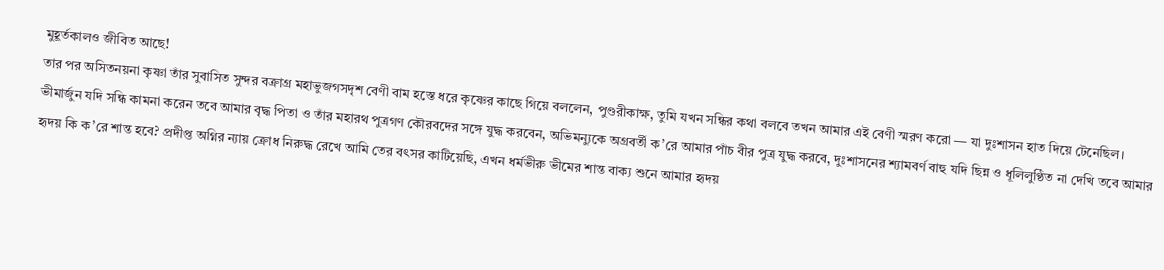মুহূর্তকালও জীবিত আছে!
তার পর অসিতনয়না কৃষ্ণা তাঁর সুবাসিত সুন্দর বক্রাগ্র মহাভুজগসদৃশ বেণী বাম হস্তে ধরে কৃষ্ণের কাছে গিয়ে বললেন, পুণ্ডরীকাক্ষ, তুমি যখন সন্ধির কথা বলবে তখন আমার এই বেণী স্মরণ করো — যা দুঃশাসন হাত দিয়ে টেনেছিল। ভীমার্জুন যদি সন্ধি কামনা করেন তবে আমার বৃদ্ধ পিতা ও তাঁর মহারথ পুত্রগণ কৌরবদের সঙ্গে যুদ্ধ করবেন, অভিমন্যুকে অগ্রবর্তী ক’রে আমার পাঁচ বীর পুত্র যুদ্ধ করবে, দুঃশাসনের শ্যামবর্ণ বাহু যদি ছিন্ন ও ধূলিলুণ্ঠিত না দেখি তবে আমার হৃদয় কি ক’রে শান্ত হবে? প্রদীপ্ত অগ্নির ন্যায় ক্রোধ নিরুদ্ধ রেখে আমি তের বৎসর কাটিয়েছি, এখন ধর্মভীরু ভীমের শান্ত বাক্য শুনে আমার হৃদয়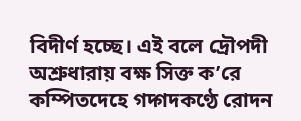বিদীর্ণ হচ্ছে। এই বলে দ্রৌপদী অশ্রুধারায় বক্ষ সিক্ত ক’রে কম্পিতদেহে গদ্গদকণ্ঠে রোদন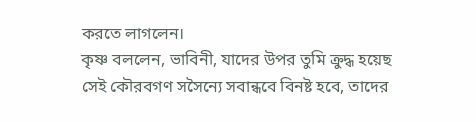করতে লাগলেন।
কৃষ্ণ বললেন, ভাবিনী, যাদের উপর তুমি ক্রুদ্ধ হয়েছ সেই কৌরবগণ সসৈন্যে সবান্ধবে বিনষ্ট হবে, তাদের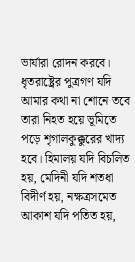ভার্যারা রোদন করবে। ধৃতরাষ্ট্রের পুত্রগণ যদি আমার কথা না শোনে তবে তারা নিহত হয়ে ভূমিতে পড়ে শৃগালকুক্কুরের খাদ্য হবে। হিমালয় যদি বিচলিত হয়, মেদিনী যদি শতধা বিদীর্ণ হয়, নক্ষত্রসমেত আকাশ যদি পতিত হয়,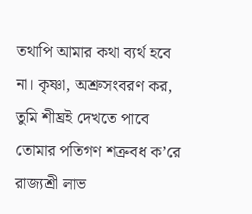তথাপি আমার কথা ব্যর্থ হবে না। কৃষ্ণা, অশ্রুসংবরণ কর, তুমি শীঘ্রই দেখতে পাবে তোমার পতিগণ শত্রুবধ ক’রে রাজ্যশ্রী লাভ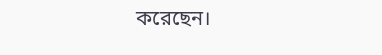করেছেন।